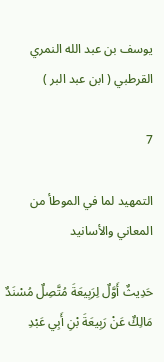يوسف بن عبد الله النمري القرطبي ( ابن عبد البر )

7

التمهيد لما في الموطأ من المعاني والأسانيد

حَدِيثٌ أَوَّلٌ لِرَبِيعَةَ مُتَّصِلٌ مُسْنَدٌ مَالِكٌ عَنْ رَبِيعَةَ بْنِ أَبِي عَبْدِ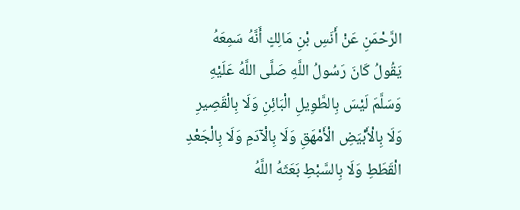الرَّحْمَنِ عَنْ أَنَسِ بْنِ مَالِكٍ أَنَّهُ سَمِعَهُ يَقُولُ كَانَ رَسُولُ اللَّهِ صَلَّى اللَّهُ عَلَيْهِ وَسَلَّمَ لَيْسَ بِالطَّوِيلِ الْبَائِنِ وَلَا بِالْقَصِيرِ وَلَا بِالْأَبْيَضِ الْأَمْهَقِ وَلَا بِالْآدَمِ وَلَا بِالْجَعْدِ الْقَطَطِ وَلَا بِالسَّبْطِ بَعَثَهُ اللَّهُ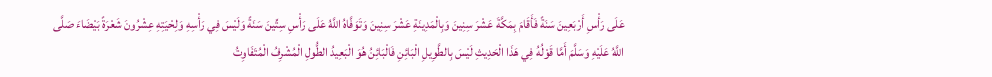عَلَى رَأْسِ أَرْبَعِينَ سَنَةً فَأَقَامَ بِمَكَّةَ عَشْرَ سِنِينَ وَبِالْمَدِينَةِ عَشْرَ سِنِينَ وَتَوَفَّاهُ اللَّهُ عَلَى رَأْسِ سِتِّينَ سَنَةً وَلَيْسَ فِي رَأْسِهِ وَلِحْيَتِهِ عِشْرُونَ شَعْرَةً بَيْضَاءَ صَلَّى اللَّهُ عَلَيْهِ وَسَلَّمَ أَمَّا قَوْلُهُ فِي هَذَا الْحَدِيثِ لَيْسَ بِالطَّوِيلِ الْبَائِنِ فَالْبَائِنُ هُوَ الْبَعِيدُ الطُّولِ الْمُشْرِفُ الْمُتَفَاوِتُ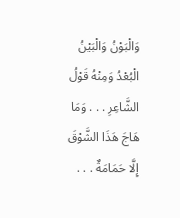وَالْبَوْنُ وَالْبَيْنُ الْبُعْدُ وَمِنْهُ قَوْلُ الشَّاعِرِ . . . وَمَا هَاجَ هَذَا الشَّوْقَ إِلَّا حَمَامَةٌ . . .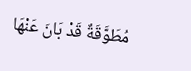مُطَوَّقَةٌ قَدْ بَانَ عَنْهَا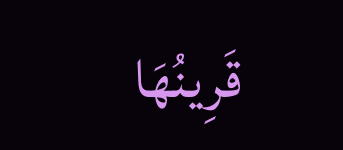قَرِينُهَا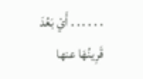. . . . . . أَيْ بَعُدَ قَرِينُهَا عنها